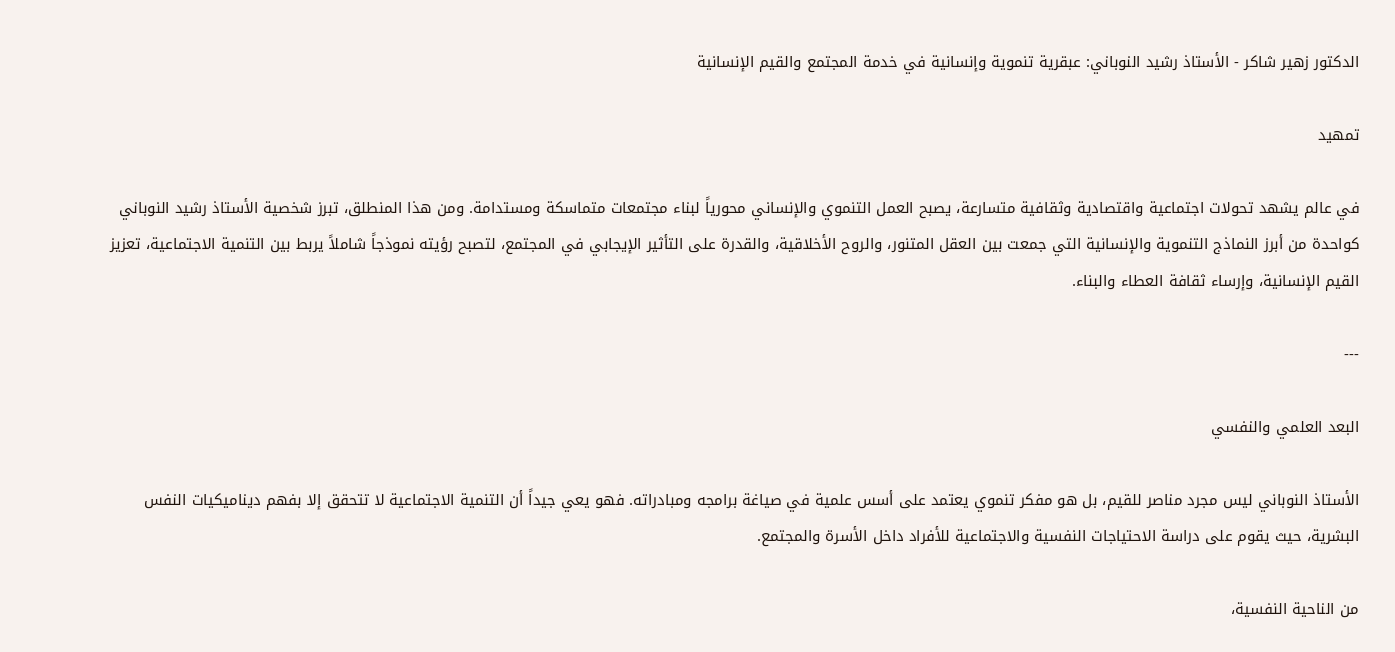الدكتور زهير شاكر - الأستاذ رشيد النوباني: عبقرية تنموية وإنسانية في خدمة المجتمع والقيم الإنسانية

تمهيد

في عالم يشهد تحولات اجتماعية واقتصادية وثقافية متسارعة، يصبح العمل التنموي والإنساني محورياً لبناء مجتمعات متماسكة ومستدامة. ومن هذا المنطلق، تبرز شخصية الأستاذ رشيد النوباني كواحدة من أبرز النماذج التنموية والإنسانية التي جمعت بين العقل المتنور، والروح الأخلاقية، والقدرة على التأثير الإيجابي في المجتمع، لتصبح رؤيته نموذجاً شاملاً يربط بين التنمية الاجتماعية، تعزيز القيم الإنسانية، وإرساء ثقافة العطاء والبناء.

---

البعد العلمي والنفسي

الأستاذ النوباني ليس مجرد مناصر للقيم، بل هو مفكر تنموي يعتمد على أسس علمية في صياغة برامجه ومبادراته. فهو يعي جيداً أن التنمية الاجتماعية لا تتحقق إلا بفهم ديناميكيات النفس البشرية، حيث يقوم على دراسة الاحتياجات النفسية والاجتماعية للأفراد داخل الأسرة والمجتمع.

من الناحية النفسية،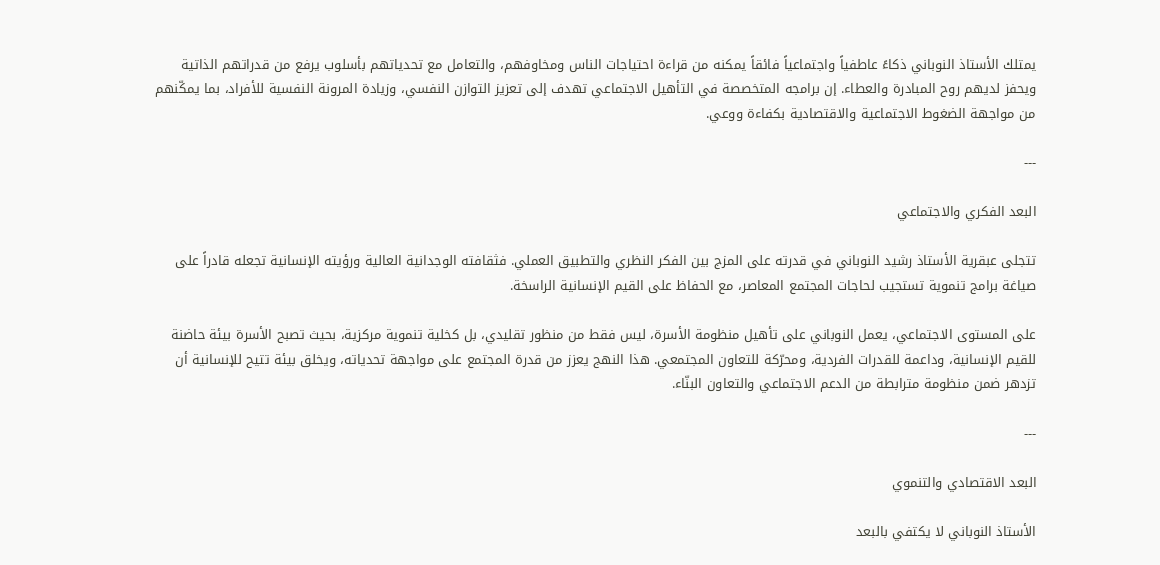يمتلك الأستاذ النوباني ذكاءً عاطفياً واجتماعياً فائقاً يمكنه من قراءة احتياجات الناس ومخاوفهم، والتعامل مع تحدياتهم بأسلوب يرفع من قدراتهم الذاتية ويحفز لديهم روح المبادرة والعطاء. إن برامجه المتخصصة في التأهيل الاجتماعي تهدف إلى تعزيز التوازن النفسي، وزيادة المرونة النفسية للأفراد، بما يمكّنهم من مواجهة الضغوط الاجتماعية والاقتصادية بكفاءة ووعي.

---

البعد الفكري والاجتماعي

تتجلى عبقرية الأستاذ رشيد النوباني في قدرته على المزج بين الفكر النظري والتطبيق العملي. فثقافته الوجدانية العالية ورؤيته الإنسانية تجعله قادراً على صياغة برامج تنموية تستجيب لحاجات المجتمع المعاصر، مع الحفاظ على القيم الإنسانية الراسخة.

على المستوى الاجتماعي، يعمل النوباني على تأهيل منظومة الأسرة، ليس فقط من منظور تقليدي، بل كخلية تنموية مركزية، بحيث تصبح الأسرة بيئة حاضنة للقيم الإنسانية، وداعمة للقدرات الفردية، ومحرّكة للتعاون المجتمعي. هذا النهج يعزز من قدرة المجتمع على مواجهة تحدياته، ويخلق بيئة تتيح للإنسانية أن تزدهر ضمن منظومة مترابطة من الدعم الاجتماعي والتعاون البنّاء.

---

البعد الاقتصادي والتنموي

الأستاذ النوباني لا يكتفي بالبعد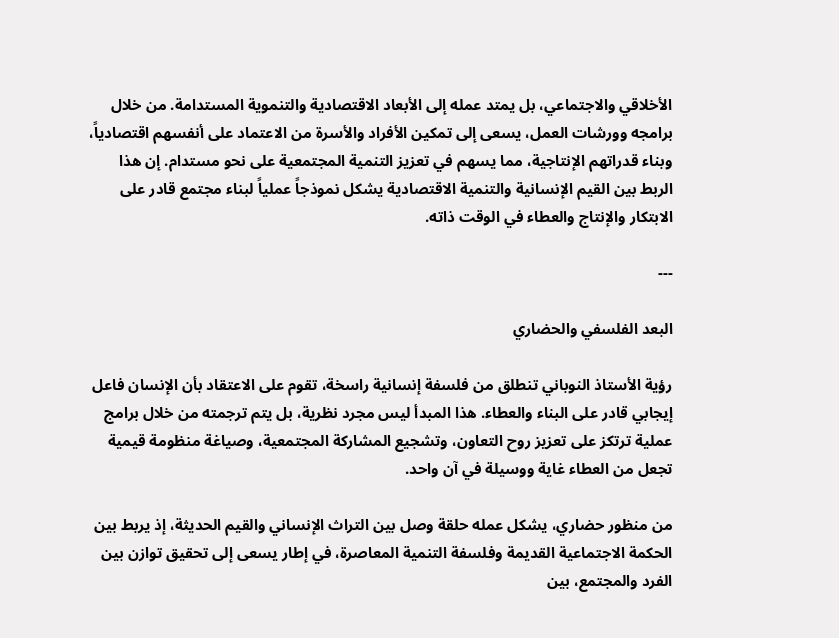الأخلاقي والاجتماعي، بل يمتد عمله إلى الأبعاد الاقتصادية والتنموية المستدامة. من خلال برامجه وورشات العمل، يسعى إلى تمكين الأفراد والأسرة من الاعتماد على أنفسهم اقتصادياً، وبناء قدراتهم الإنتاجية، مما يسهم في تعزيز التنمية المجتمعية على نحو مستدام. إن هذا الربط بين القيم الإنسانية والتنمية الاقتصادية يشكل نموذجاً عملياً لبناء مجتمع قادر على الابتكار والإنتاج والعطاء في الوقت ذاته.

---

البعد الفلسفي والحضاري

رؤية الأستاذ النوباني تنطلق من فلسفة إنسانية راسخة، تقوم على الاعتقاد بأن الإنسان فاعل إيجابي قادر على البناء والعطاء. هذا المبدأ ليس مجرد نظرية، بل يتم ترجمته من خلال برامج عملية ترتكز على تعزيز روح التعاون، وتشجيع المشاركة المجتمعية، وصياغة منظومة قيمية تجعل من العطاء غاية ووسيلة في آن واحد.

من منظور حضاري، يشكل عمله حلقة وصل بين التراث الإنساني والقيم الحديثة، إذ يربط بين الحكمة الاجتماعية القديمة وفلسفة التنمية المعاصرة، في إطار يسعى إلى تحقيق توازن بين الفرد والمجتمع، بين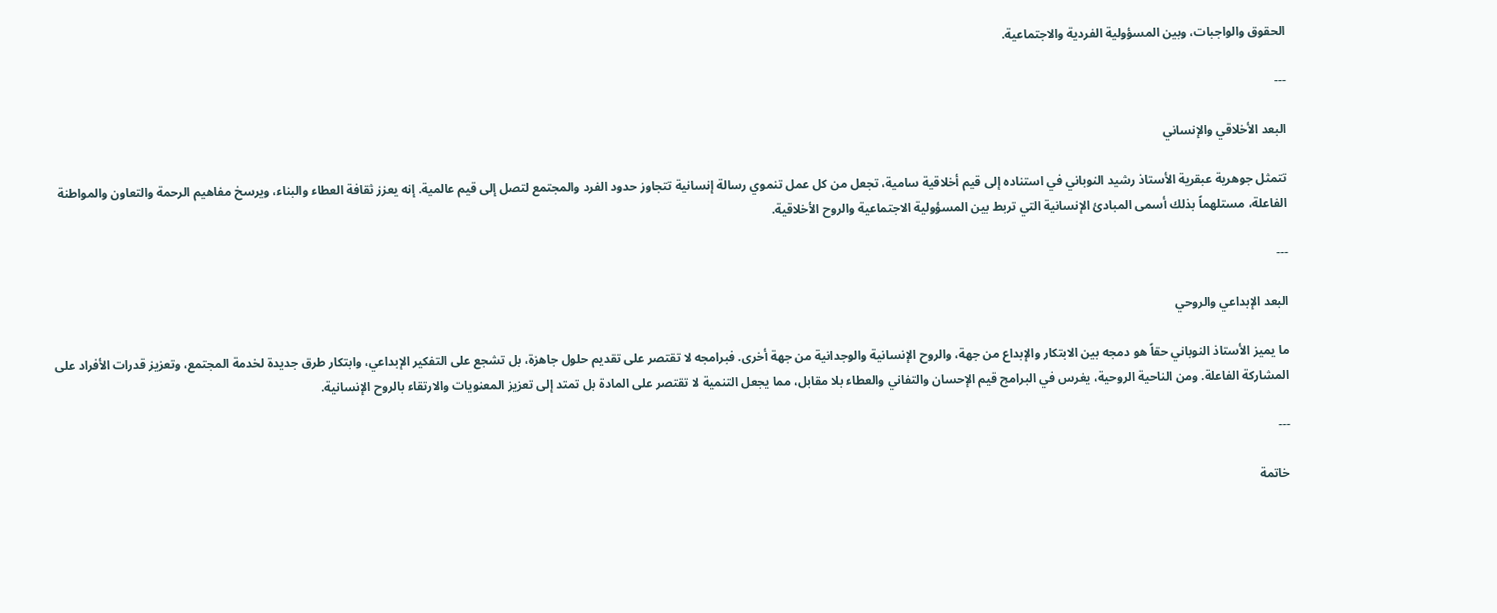الحقوق والواجبات، وبين المسؤولية الفردية والاجتماعية.

---

البعد الأخلاقي والإنساني

تتمثل جوهرية عبقرية الأستاذ رشيد النوباني في استناده إلى قيم أخلاقية سامية، تجعل من كل عمل تنموي رسالة إنسانية تتجاوز حدود الفرد والمجتمع لتصل إلى قيم عالمية. إنه يعزز ثقافة العطاء والبناء، ويرسخ مفاهيم الرحمة والتعاون والمواطنة الفاعلة، مستلهماً بذلك أسمى المبادئ الإنسانية التي تربط بين المسؤولية الاجتماعية والروح الأخلاقية.

---

البعد الإبداعي والروحي

ما يميز الأستاذ النوباني حقاً هو دمجه بين الابتكار والإبداع من جهة، والروح الإنسانية والوجدانية من جهة أخرى. فبرامجه لا تقتصر على تقديم حلول جاهزة، بل تشجع على التفكير الإبداعي، وابتكار طرق جديدة لخدمة المجتمع، وتعزيز قدرات الأفراد على المشاركة الفاعلة. ومن الناحية الروحية، يغرس في البرامج قيم الإحسان والتفاني والعطاء بلا مقابل، مما يجعل التنمية لا تقتصر على المادة بل تمتد إلى تعزيز المعنويات والارتقاء بالروح الإنسانية.

---

خاتمة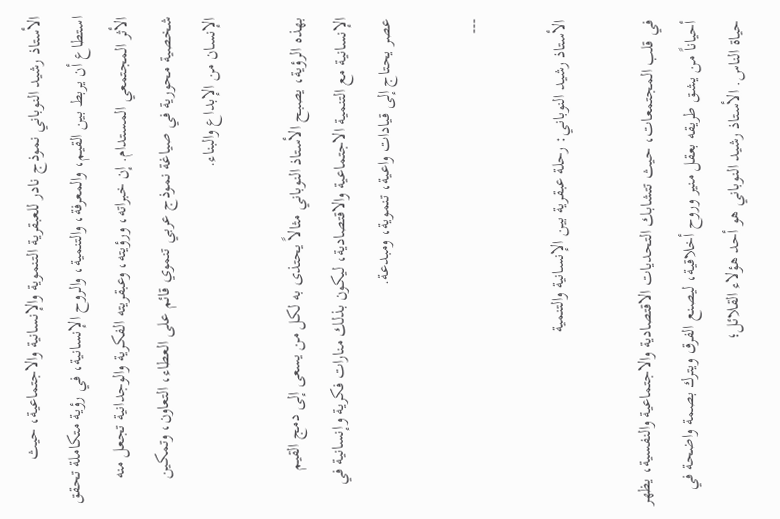الأستاذ رشيد النوباني نموذج نادر للعبقرية التنموية والإنسانية والاجتماعية، حيث استطاع أن يربط بين القيم، والمعرفة، والتنمية، والروح الإنسانية، في رؤية متكاملة تحقق الأثر المجتمعي المستدام. إن خبراته، ورؤيته، وعبقريته الفكرية والوجدانية تجعل منه شخصية محورية في صياغة نموذج عربي تنموي قائم على العطاء، التعاون، وتمكين الإنسان من الإبداع والبناء.

بهذه الرؤية، يصبح الأستاذ النوباني مثالاً يحتذى به لكل من يسعى إلى دمج القيم الإنسانية مع التنمية الاجتماعية والاقتصادية، ليكون بذلك منارات فكرية وإنسانية في عصر يحتاج إلى قيادات واعية، تنموية، ومبدعة.

---

الأستاذ رشيد النوباني: رحلة عبقرية بين الإنسانية والتنمية

في قلب المجتمعات، حيث تتشابك التحديات الاقتصادية والاجتماعية والنفسية، يظهر أحياناً من يشق طريقه بعقل منير وروح أخلاقية، ليصنع الفرق ويترك بصمة واضحة في حياة الناس. الأستاذ رشيد النوباني هو أحد هؤلاء القلائل؛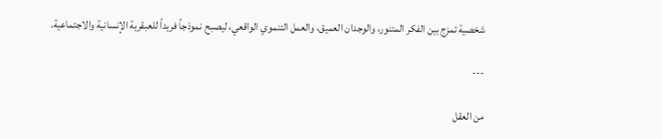شخصية تمزج بين الفكر المتنور، والوجدان العميق، والعمل التنموي الواقعي، ليصبح نموذجاً فريداً للعبقرية الإنسانية والاجتماعية.

---

من العقل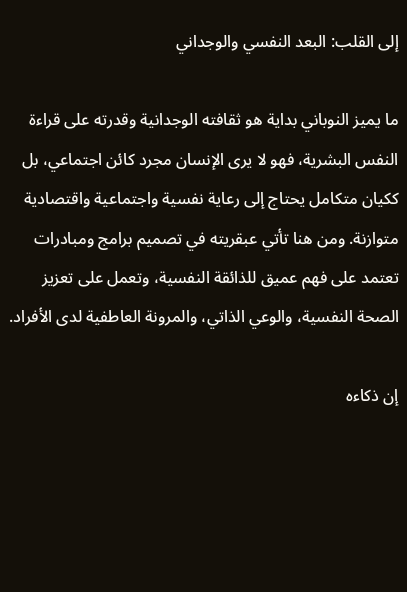إلى القلب: البعد النفسي والوجداني

ما يميز النوباني بداية هو ثقافته الوجدانية وقدرته على قراءة النفس البشرية، فهو لا يرى الإنسان مجرد كائن اجتماعي، بل ككيان متكامل يحتاج إلى رعاية نفسية واجتماعية واقتصادية متوازنة. ومن هنا تأتي عبقريته في تصميم برامج ومبادرات تعتمد على فهم عميق للذائقة النفسية، وتعمل على تعزيز الصحة النفسية، والوعي الذاتي، والمرونة العاطفية لدى الأفراد.

إن ذكاءه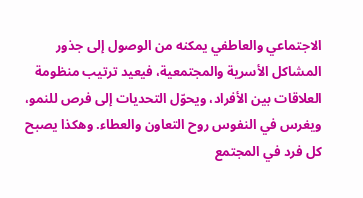الاجتماعي والعاطفي يمكنه من الوصول إلى جذور المشاكل الأسرية والمجتمعية، فيعيد ترتيب منظومة العلاقات بين الأفراد، ويحوّل التحديات إلى فرص للنمو، ويغرس في النفوس روح التعاون والعطاء. وهكذا يصبح كل فرد في المجتمع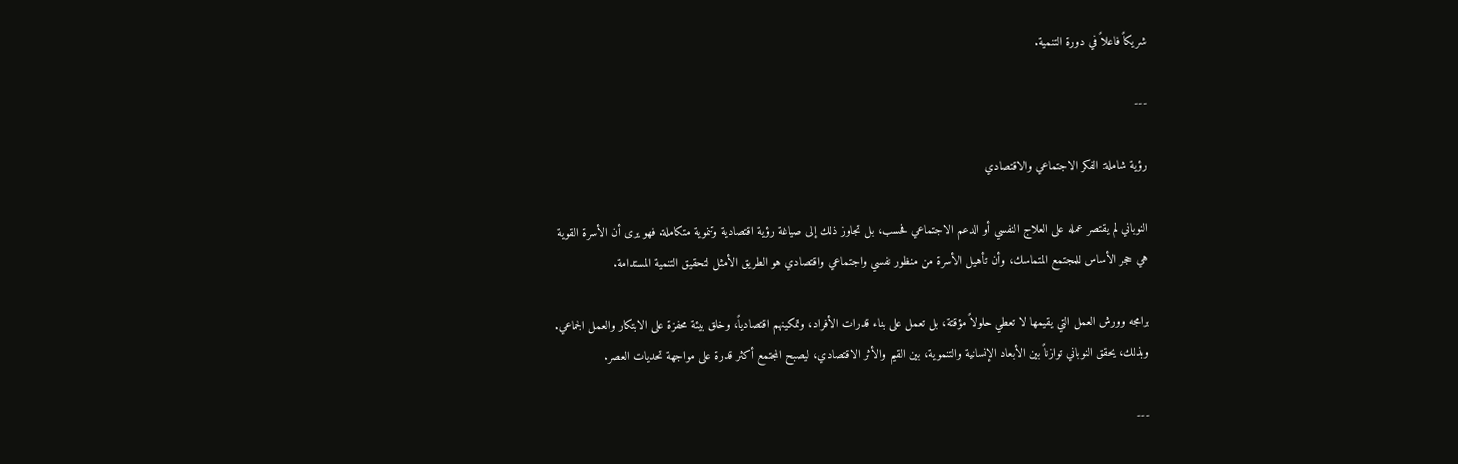شريكاً فاعلاً في دورة التنمية.

---

رؤية شاملة: الفكر الاجتماعي والاقتصادي

النوباني لم يقتصر عمله على العلاج النفسي أو الدعم الاجتماعي فحسب، بل تجاوز ذلك إلى صياغة رؤية اقتصادية وتنموية متكاملة. فهو يرى أن الأسرة القوية هي حجر الأساس للمجتمع المتماسك، وأن تأهيل الأسرة من منظور نفسي واجتماعي واقتصادي هو الطريق الأمثل لتحقيق التنمية المستدامة.

برامجه وورش العمل التي يقيمها لا تعطي حلولاً مؤقتة، بل تعمل على بناء قدرات الأفراد، وتمكينهم اقتصادياً، وخلق بيئة محفزة على الابتكار والعمل الجماعي. وبذلك، يحقق النوباني توازناً بين الأبعاد الإنسانية والتنموية، بين القيم والأثر الاقتصادي، ليصبح المجتمع أكثر قدرة على مواجهة تحديات العصر.

---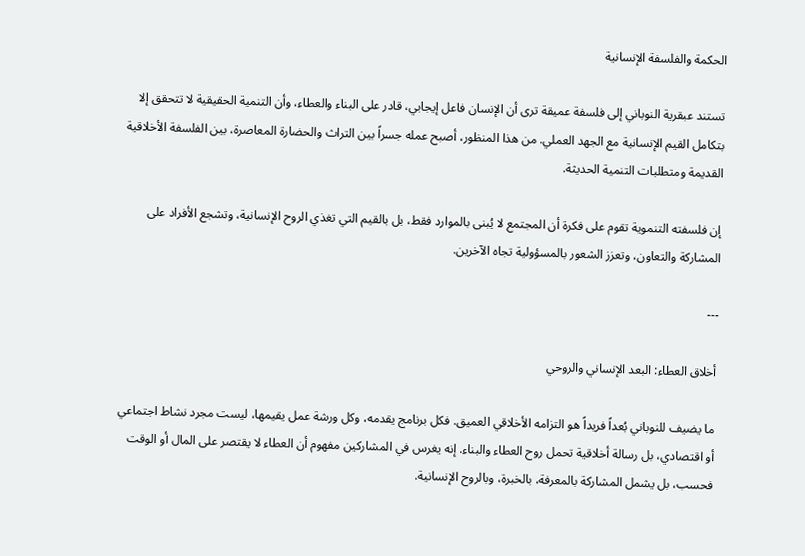الحكمة والفلسفة الإنسانية

تستند عبقرية النوباني إلى فلسفة عميقة ترى أن الإنسان فاعل إيجابي، قادر على البناء والعطاء، وأن التنمية الحقيقية لا تتحقق إلا بتكامل القيم الإنسانية مع الجهد العملي. من هذا المنظور، أصبح عمله جسراً بين التراث والحضارة المعاصرة، بين الفلسفة الأخلاقية القديمة ومتطلبات التنمية الحديثة.

إن فلسفته التنموية تقوم على فكرة أن المجتمع لا يُبنى بالموارد فقط، بل بالقيم التي تغذي الروح الإنسانية، وتشجع الأفراد على المشاركة والتعاون، وتعزز الشعور بالمسؤولية تجاه الآخرين.

---

أخلاق العطاء: البعد الإنساني والروحي

ما يضيف للنوباني بُعداً فريداً هو التزامه الأخلاقي العميق. فكل برنامج يقدمه، وكل ورشة عمل يقيمها، ليست مجرد نشاط اجتماعي أو اقتصادي، بل رسالة أخلاقية تحمل روح العطاء والبناء. إنه يغرس في المشاركين مفهوم أن العطاء لا يقتصر على المال أو الوقت فحسب، بل يشمل المشاركة بالمعرفة، بالخبرة، وبالروح الإنسانية.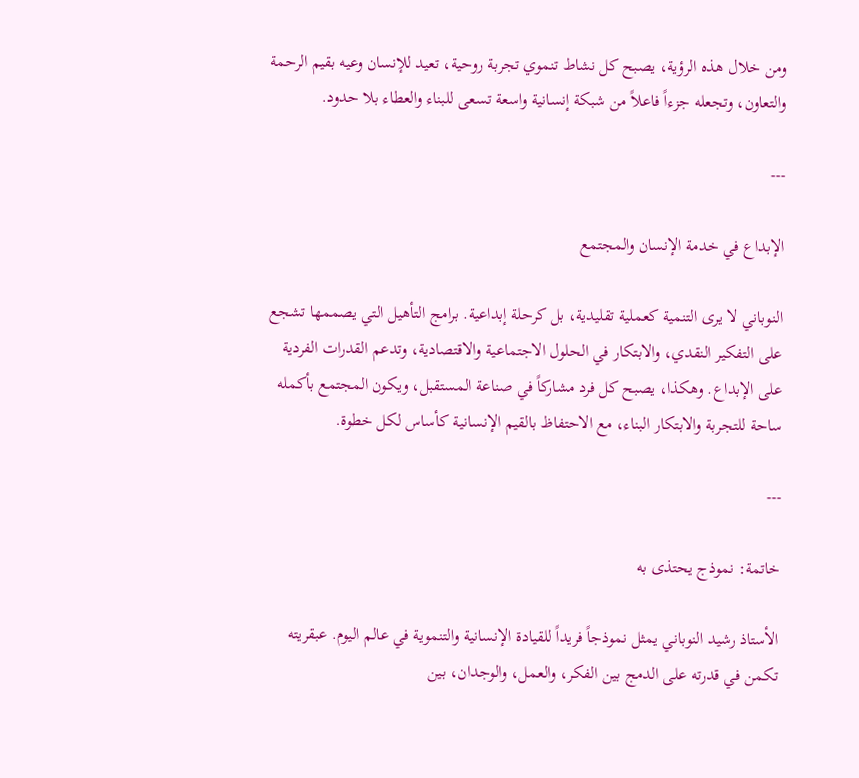ومن خلال هذه الرؤية، يصبح كل نشاط تنموي تجربة روحية، تعيد للإنسان وعيه بقيم الرحمة والتعاون، وتجعله جزءاً فاعلاً من شبكة إنسانية واسعة تسعى للبناء والعطاء بلا حدود.

---

الإبداع في خدمة الإنسان والمجتمع

النوباني لا يرى التنمية كعملية تقليدية، بل كرحلة إبداعية. برامج التأهيل التي يصممها تشجع على التفكير النقدي، والابتكار في الحلول الاجتماعية والاقتصادية، وتدعم القدرات الفردية على الإبداع. وهكذا، يصبح كل فرد مشاركاً في صناعة المستقبل، ويكون المجتمع بأكمله ساحة للتجربة والابتكار البناء، مع الاحتفاظ بالقيم الإنسانية كأساس لكل خطوة.

---

خاتمة: نموذج يحتذى به

الأستاذ رشيد النوباني يمثل نموذجاً فريداً للقيادة الإنسانية والتنموية في عالم اليوم. عبقريته تكمن في قدرته على الدمج بين الفكر، والعمل، والوجدان، بين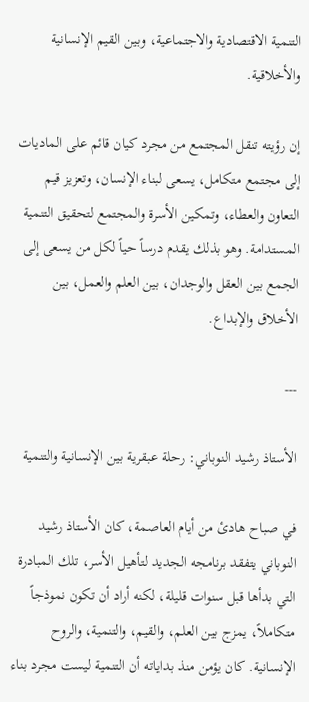التنمية الاقتصادية والاجتماعية، وبين القيم الإنسانية والأخلاقية.

إن رؤيته تنقل المجتمع من مجرد كيان قائم على الماديات إلى مجتمع متكامل، يسعى لبناء الإنسان، وتعزيز قيم التعاون والعطاء، وتمكين الأسرة والمجتمع لتحقيق التنمية المستدامة. وهو بذلك يقدم درساً حياً لكل من يسعى إلى الجمع بين العقل والوجدان، بين العلم والعمل، بين الأخلاق والإبداع.

---

الأستاذ رشيد النوباني: رحلة عبقرية بين الإنسانية والتنمية

في صباح هادئ من أيام العاصمة، كان الأستاذ رشيد النوباني يتفقد برنامجه الجديد لتأهيل الأسر، تلك المبادرة التي بدأها قبل سنوات قليلة، لكنه أراد أن تكون نموذجاً متكاملاً، يمزج بين العلم، والقيم، والتنمية، والروح الإنسانية. كان يؤمن منذ بداياته أن التنمية ليست مجرد بناء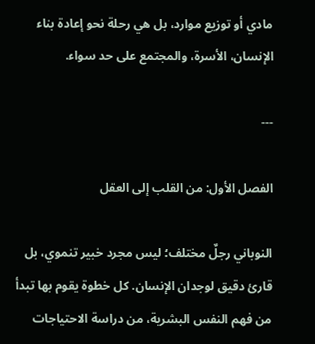مادي أو توزيع موارد، بل هي رحلة نحو إعادة بناء الإنسان، الأسرة، والمجتمع على حد سواء.

---

الفصل الأول: من القلب إلى العقل

النوباني رجلٌ مختلف؛ ليس مجرد خبير تنموي، بل قارئ دقيق لوجدان الإنسان. كل خطوة يقوم بها تبدأ من فهم النفس البشرية، من دراسة الاحتياجات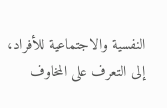النفسية والاجتماعية للأفراد، إلى التعرف على المخاوف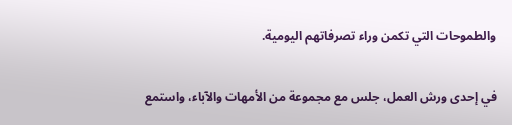والطموحات التي تكمن وراء تصرفاتهم اليومية.

في إحدى ورش العمل، جلس مع مجموعة من الأمهات والآباء، واستمع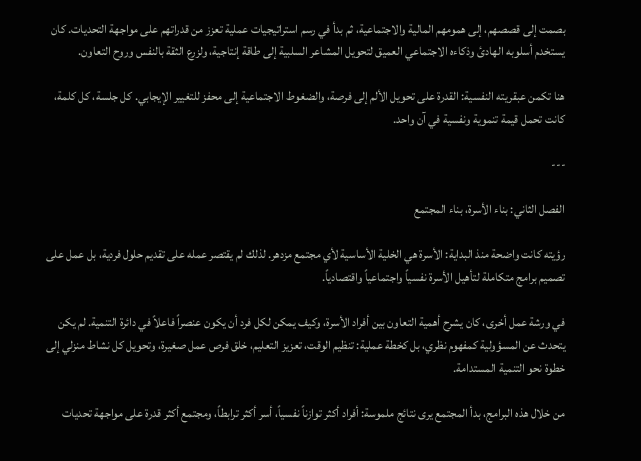بصمت إلى قصصهم، إلى همومهم المالية والاجتماعية، ثم بدأ في رسم استراتيجيات عملية تعزز من قدراتهم على مواجهة التحديات. كان يستخدم أسلوبه الهادئ وذكاءه الاجتماعي العميق لتحويل المشاعر السلبية إلى طاقة إنتاجية، ولزرع الثقة بالنفس وروح التعاون.

هنا تكمن عبقريته النفسية: القدرة على تحويل الألم إلى فرصة، والضغوط الاجتماعية إلى محفز للتغيير الإيجابي. كل جلسة، كل كلمة، كانت تحمل قيمة تنموية ونفسية في آن واحد.

---

الفصل الثاني: بناء الأسرة، بناء المجتمع

رؤيته كانت واضحة منذ البداية: الأسرة هي الخلية الأساسية لأي مجتمع مزدهر. لذلك لم يقتصر عمله على تقديم حلول فردية، بل عمل على تصميم برامج متكاملة لتأهيل الأسرة نفسياً واجتماعياً واقتصادياً.

في ورشة عمل أخرى، كان يشرح أهمية التعاون بين أفراد الأسرة، وكيف يمكن لكل فرد أن يكون عنصراً فاعلاً في دائرة التنمية. لم يكن يتحدث عن المسؤولية كمفهوم نظري، بل كخطة عملية: تنظيم الوقت، تعزيز التعليم، خلق فرص عمل صغيرة، وتحويل كل نشاط منزلي إلى خطوة نحو التنمية المستدامة.

من خلال هذه البرامج، بدأ المجتمع يرى نتائج ملموسة: أفراد أكثر توازناً نفسياً، أسر أكثر ترابطاً، ومجتمع أكثر قدرة على مواجهة تحديات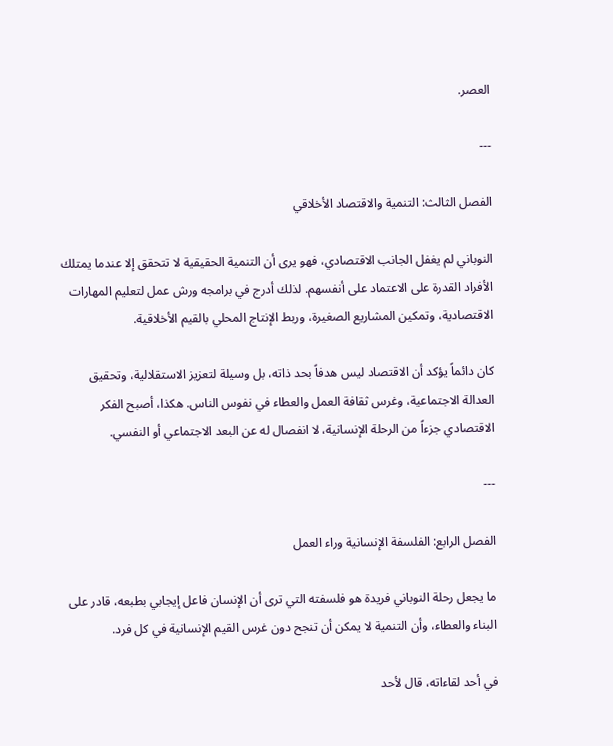العصر.

---

الفصل الثالث: التنمية والاقتصاد الأخلاقي

النوباني لم يغفل الجانب الاقتصادي، فهو يرى أن التنمية الحقيقية لا تتحقق إلا عندما يمتلك الأفراد القدرة على الاعتماد على أنفسهم. لذلك أدرج في برامجه ورش عمل لتعليم المهارات الاقتصادية، وتمكين المشاريع الصغيرة، وربط الإنتاج المحلي بالقيم الأخلاقية.

كان دائماً يؤكد أن الاقتصاد ليس هدفاً بحد ذاته، بل وسيلة لتعزيز الاستقلالية، وتحقيق العدالة الاجتماعية، وغرس ثقافة العمل والعطاء في نفوس الناس. هكذا، أصبح الفكر الاقتصادي جزءاً من الرحلة الإنسانية، لا انفصال له عن البعد الاجتماعي أو النفسي.

---

الفصل الرابع: الفلسفة الإنسانية وراء العمل

ما يجعل رحلة النوباني فريدة هو فلسفته التي ترى أن الإنسان فاعل إيجابي بطبعه، قادر على البناء والعطاء، وأن التنمية لا يمكن أن تنجح دون غرس القيم الإنسانية في كل فرد.

في أحد لقاءاته، قال لأحد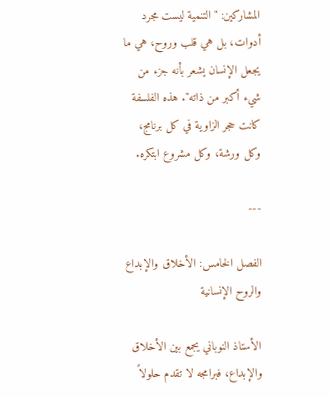المشاركين: "التنمية ليست مجرد أدوات، بل هي قلب وروح، هي ما يجعل الإنسان يشعر بأنه جزء من شيء أكبر من ذاته". هذه الفلسفة كانت حجر الزاوية في كل برنامج، وكل ورشة، وكل مشروع ابتكره.

---

الفصل الخامس: الأخلاق والإبداع والروح الإنسانية

الأستاذ النوباني يجمع بين الأخلاق والإبداع، فبرامجه لا تقدم حلولاً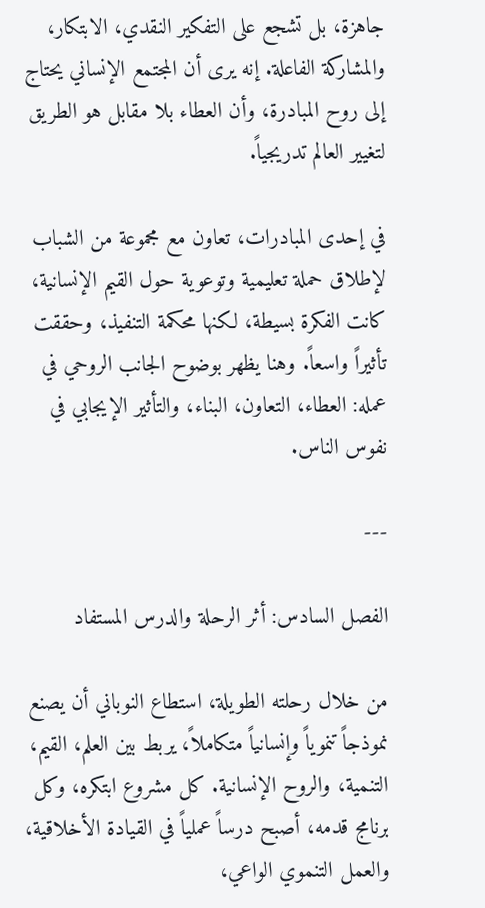جاهزة، بل تشجع على التفكير النقدي، الابتكار، والمشاركة الفاعلة. إنه يرى أن المجتمع الإنساني يحتاج إلى روح المبادرة، وأن العطاء بلا مقابل هو الطريق لتغيير العالم تدريجياً.

في إحدى المبادرات، تعاون مع مجموعة من الشباب لإطلاق حملة تعليمية وتوعوية حول القيم الإنسانية، كانت الفكرة بسيطة، لكنها محكمة التنفيذ، وحققت تأثيراً واسعاً. وهنا يظهر بوضوح الجانب الروحي في عمله: العطاء، التعاون، البناء، والتأثير الإيجابي في نفوس الناس.

---

الفصل السادس: أثر الرحلة والدرس المستفاد

من خلال رحلته الطويلة، استطاع النوباني أن يصنع نموذجاً تنموياً وإنسانياً متكاملاً، يربط بين العلم، القيم، التنمية، والروح الإنسانية. كل مشروع ابتكره، وكل برنامج قدمه، أصبح درساً عملياً في القيادة الأخلاقية، والعمل التنموي الواعي،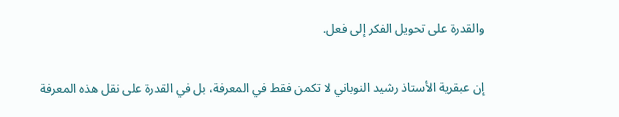والقدرة على تحويل الفكر إلى فعل.

إن عبقرية الأستاذ رشيد النوباني لا تكمن فقط في المعرفة، بل في القدرة على نقل هذه المعرفة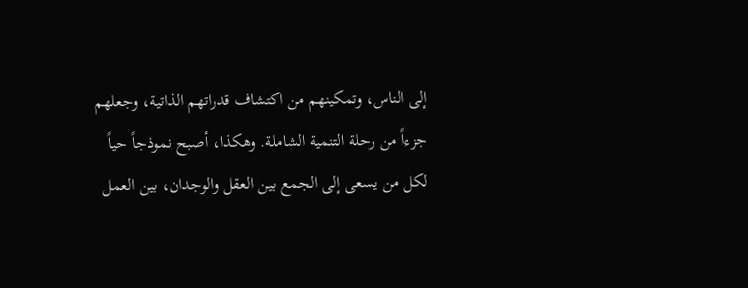إلى الناس، وتمكينهم من اكتشاف قدراتهم الذاتية، وجعلهم جزءاً من رحلة التنمية الشاملة. وهكذا، أصبح نموذجاً حياً لكل من يسعى إلى الجمع بين العقل والوجدان، بين العمل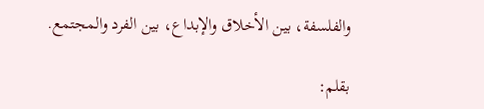والفلسفة، بين الأخلاق والإبداع، بين الفرد والمجتمع.

بقلم: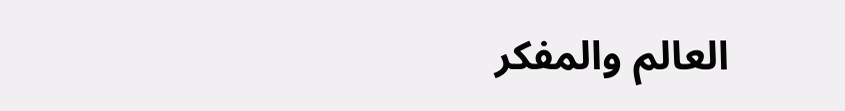العالم والمفكر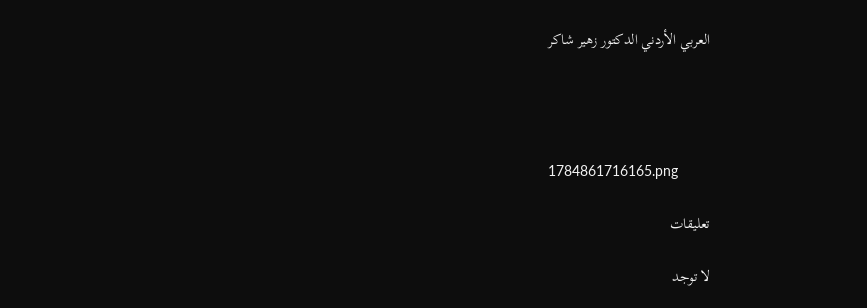العربي الأردني الدكتور زهير شاكر




1784861716165.png

تعليقات

لا توجد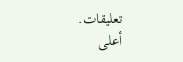تعليقات.
أعلى